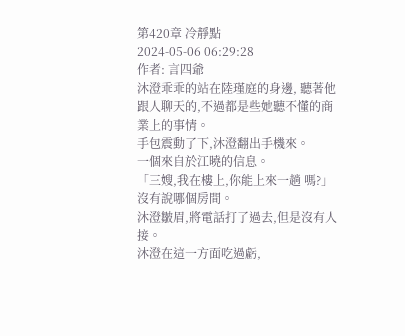第420章 冷靜點
2024-05-06 06:29:28
作者: 言四爺
沐澄乖乖的站在陸瑾庭的身邊, 聽著他跟人聊天的,不過都是些她聽不懂的商業上的事情。
手包震動了下,沐澄翻出手機來。
一個來自於江曉的信息。
「三嫂,我在樓上,你能上來一趟 嗎?」
沒有說哪個房間。
沐澄皺眉,將電話打了過去,但是沒有人接。
沐澄在這一方面吃過虧,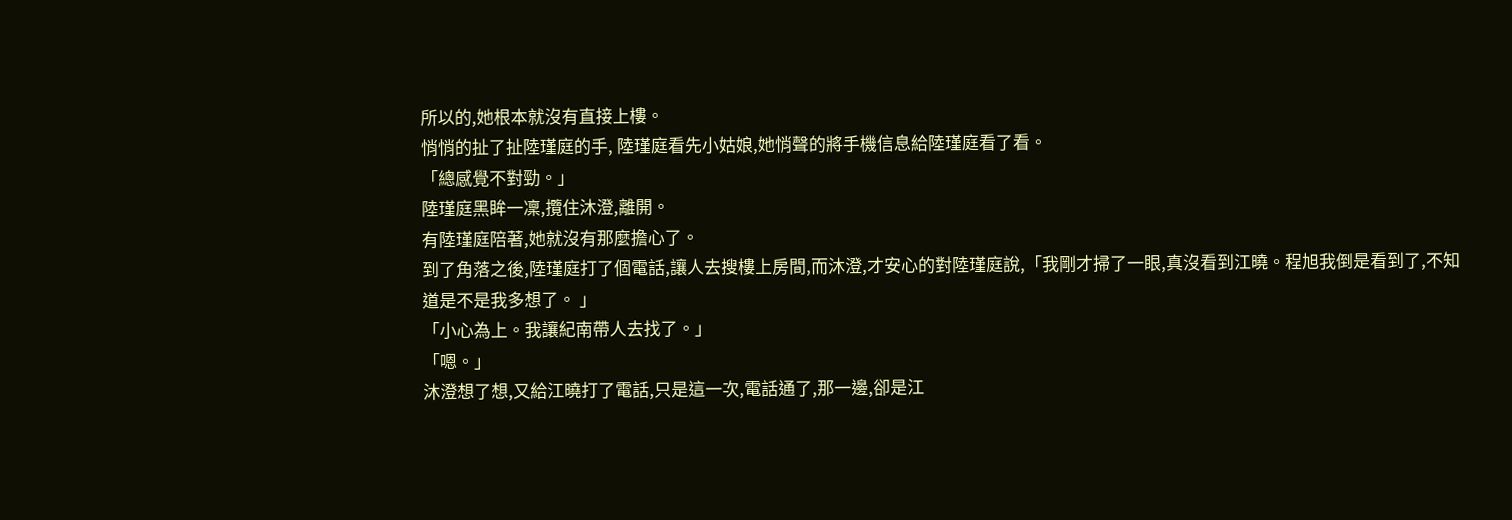所以的,她根本就沒有直接上樓。
悄悄的扯了扯陸瑾庭的手, 陸瑾庭看先小姑娘,她悄聲的將手機信息給陸瑾庭看了看。
「總感覺不對勁。」
陸瑾庭黑眸一凜,攬住沐澄,離開。
有陸瑾庭陪著,她就沒有那麼擔心了。
到了角落之後,陸瑾庭打了個電話,讓人去搜樓上房間,而沐澄,才安心的對陸瑾庭說,「我剛才掃了一眼,真沒看到江曉。程旭我倒是看到了,不知道是不是我多想了。 」
「小心為上。我讓紀南帶人去找了。」
「嗯。」
沐澄想了想,又給江曉打了電話,只是這一次,電話通了,那一邊,卻是江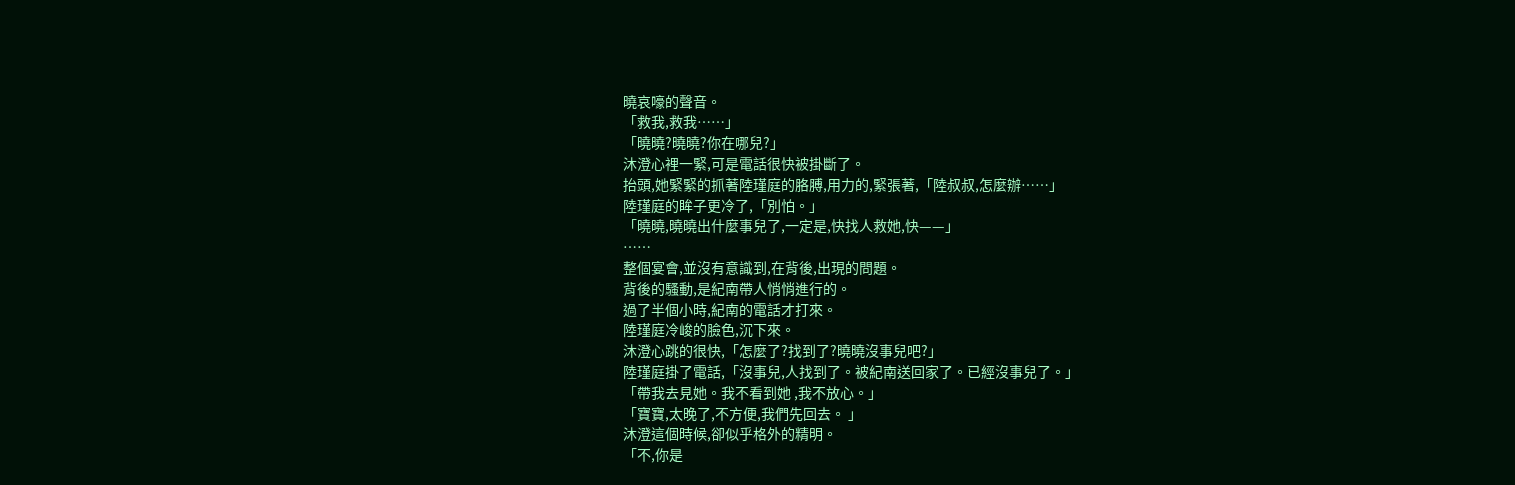曉哀嚎的聲音。
「救我,救我……」
「曉曉?曉曉?你在哪兒?」
沐澄心裡一緊,可是電話很快被掛斷了。
抬頭,她緊緊的抓著陸瑾庭的胳膊,用力的,緊張著,「陸叔叔,怎麼辦……」
陸瑾庭的眸子更冷了,「別怕。」
「曉曉,曉曉出什麼事兒了,一定是,快找人救她,快——」
……
整個宴會,並沒有意識到,在背後,出現的問題。
背後的騷動,是紀南帶人悄悄進行的。
過了半個小時,紀南的電話才打來。
陸瑾庭冷峻的臉色,沉下來。
沐澄心跳的很快,「怎麼了?找到了?曉曉沒事兒吧?」
陸瑾庭掛了電話,「沒事兒,人找到了。被紀南送回家了。已經沒事兒了。」
「帶我去見她。我不看到她 ,我不放心。」
「寶寶,太晚了,不方便,我們先回去。 」
沐澄這個時候,卻似乎格外的精明。
「不,你是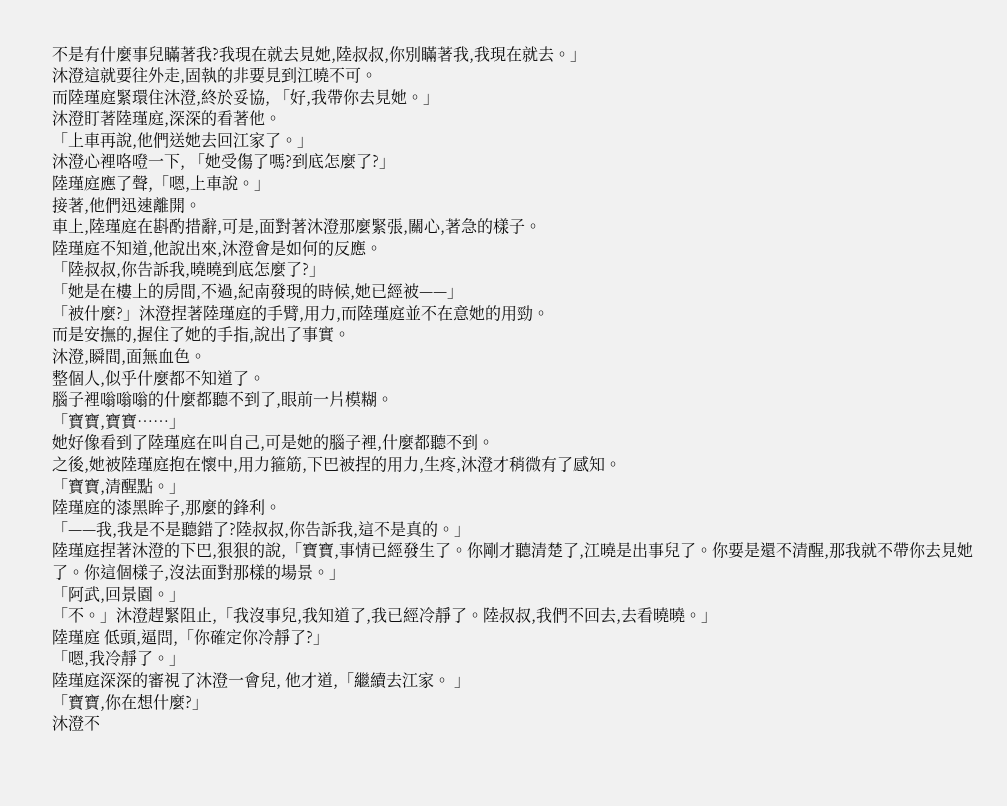不是有什麼事兒瞞著我?我現在就去見她,陸叔叔,你別瞞著我,我現在就去。」
沐澄這就要往外走,固執的非要見到江曉不可。
而陸瑾庭緊環住沐澄,終於妥協, 「好,我帶你去見她。」
沐澄盯著陸瑾庭,深深的看著他。
「上車再說,他們送她去回江家了。」
沐澄心裡咯噔一下, 「她受傷了嗎?到底怎麼了?」
陸瑾庭應了聲,「嗯,上車說。」
接著,他們迅速離開。
車上,陸瑾庭在斟酌措辭,可是,面對著沐澄那麼緊張,關心,著急的樣子。
陸瑾庭不知道,他說出來,沐澄會是如何的反應。
「陸叔叔,你告訴我,曉曉到底怎麼了?」
「她是在樓上的房間,不過,紀南發現的時候,她已經被——」
「被什麼?」沐澄捏著陸瑾庭的手臂,用力,而陸瑾庭並不在意她的用勁。
而是安撫的,握住了她的手指,說出了事實。
沐澄,瞬間,面無血色。
整個人,似乎什麼都不知道了。
腦子裡嗡嗡嗡的什麼都聽不到了,眼前一片模糊。
「寶寶,寶寶……」
她好像看到了陸瑾庭在叫自己,可是她的腦子裡,什麼都聽不到。
之後,她被陸瑾庭抱在懷中,用力箍筋,下巴被捏的用力,生疼,沐澄才稍微有了感知。
「寶寶,清醒點。」
陸瑾庭的漆黑眸子,那麼的鋒利。
「——我,我是不是聽錯了?陸叔叔,你告訴我,這不是真的。」
陸瑾庭捏著沐澄的下巴,狠狠的說,「寶寶,事情已經發生了。你剛才聽清楚了,江曉是出事兒了。你要是還不清醒,那我就不帶你去見她 了。你這個樣子,沒法面對那樣的場景。」
「阿武,回景園。」
「不。」沐澄趕緊阻止,「我沒事兒,我知道了,我已經冷靜了。陸叔叔,我們不回去,去看曉曉。」
陸瑾庭 低頭,逼問,「你確定你冷靜了?」
「嗯,我冷靜了。」
陸瑾庭深深的審視了沐澄一會兒, 他才道,「繼續去江家。 」
「寶寶,你在想什麼?」
沐澄不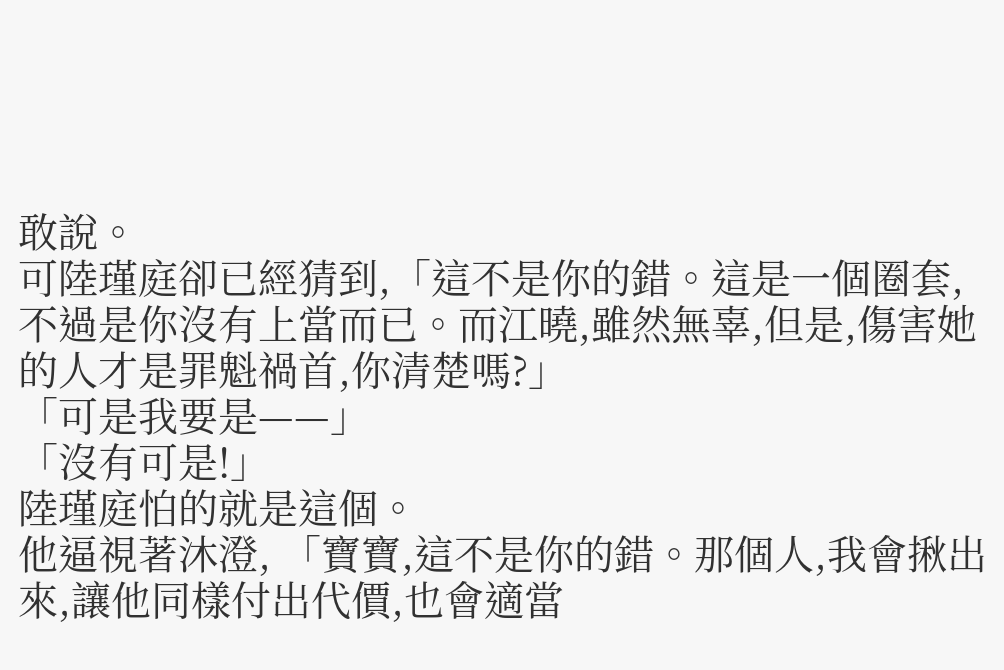敢說。
可陸瑾庭卻已經猜到,「這不是你的錯。這是一個圈套,不過是你沒有上當而已。而江曉,雖然無辜,但是,傷害她的人才是罪魁禍首,你清楚嗎?」
「可是我要是——」
「沒有可是!」
陸瑾庭怕的就是這個。
他逼視著沐澄, 「寶寶,這不是你的錯。那個人,我會揪出來,讓他同樣付出代價,也會適當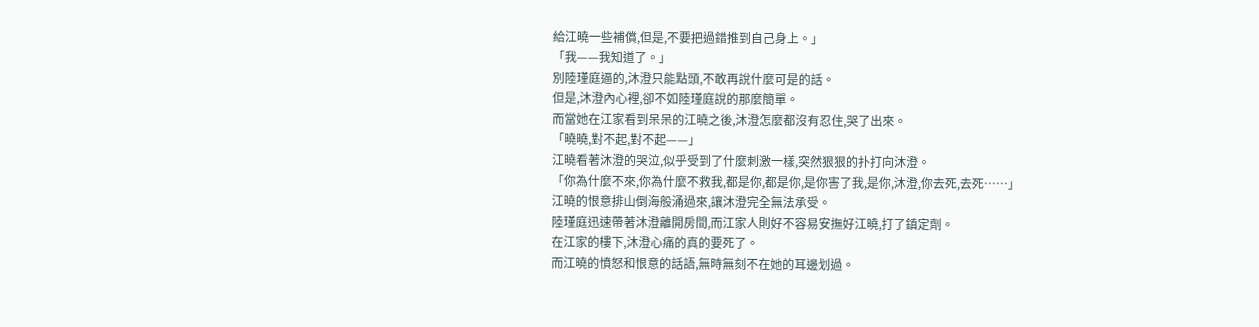給江曉一些補償,但是,不要把過錯推到自己身上。」
「我——我知道了。」
別陸瑾庭逼的,沐澄只能點頭,不敢再說什麼可是的話。
但是,沐澄內心裡,卻不如陸瑾庭說的那麼簡單。
而當她在江家看到呆呆的江曉之後,沐澄怎麼都沒有忍住,哭了出來。
「曉曉,對不起,對不起——」
江曉看著沐澄的哭泣,似乎受到了什麼刺激一樣,突然狠狠的扑打向沐澄。
「你為什麼不來,你為什麼不救我,都是你,都是你,是你害了我,是你,沐澄,你去死,去死……」
江曉的恨意排山倒海般涌過來,讓沐澄完全無法承受。
陸瑾庭迅速帶著沐澄離開房間,而江家人則好不容易安撫好江曉,打了鎮定劑。
在江家的樓下,沐澄心痛的真的要死了。
而江曉的憤怒和恨意的話語,無時無刻不在她的耳邊划過。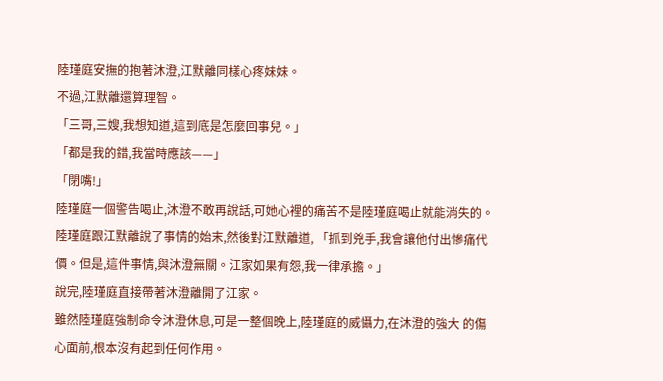陸瑾庭安撫的抱著沐澄,江默離同樣心疼妹妹。
不過,江默離還算理智。
「三哥,三嫂,我想知道,這到底是怎麼回事兒。」
「都是我的錯,我當時應該——」
「閉嘴!」
陸瑾庭一個警告喝止,沐澄不敢再說話,可她心裡的痛苦不是陸瑾庭喝止就能消失的。
陸瑾庭跟江默離說了事情的始末,然後對江默離道, 「抓到兇手,我會讓他付出慘痛代價。但是,這件事情,與沐澄無關。江家如果有怨,我一律承擔。」
說完,陸瑾庭直接帶著沐澄離開了江家。
雖然陸瑾庭強制命令沐澄休息,可是一整個晚上,陸瑾庭的威懾力,在沐澄的強大 的傷心面前,根本沒有起到任何作用。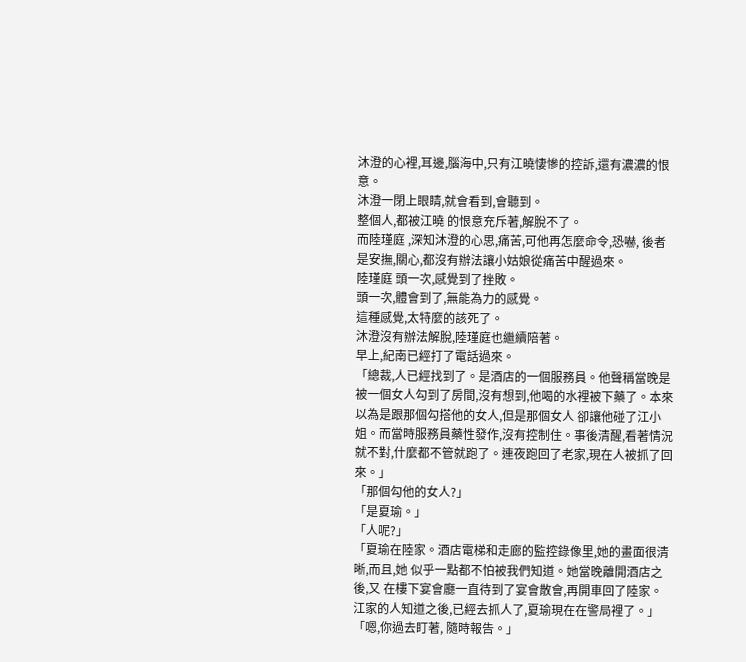沐澄的心裡,耳邊,腦海中,只有江曉悽慘的控訴,還有濃濃的恨意。
沐澄一閉上眼睛,就會看到,會聽到。
整個人,都被江曉 的恨意充斥著,解脫不了。
而陸瑾庭 ,深知沐澄的心思,痛苦,可他再怎麼命令,恐嚇, 後者是安撫,關心,都沒有辦法讓小姑娘從痛苦中醒過來。
陸瑾庭 頭一次,感覺到了挫敗。
頭一次,體會到了,無能為力的感覺。
這種感覺,太特麼的該死了。
沐澄沒有辦法解脫,陸瑾庭也繼續陪著。
早上,紀南已經打了電話過來。
「總裁,人已經找到了。是酒店的一個服務員。他聲稱當晚是被一個女人勾到了房間,沒有想到,他喝的水裡被下藥了。本來以為是跟那個勾搭他的女人,但是那個女人 卻讓他碰了江小姐。而當時服務員藥性發作,沒有控制住。事後清醒,看著情況就不對,什麼都不管就跑了。連夜跑回了老家,現在人被抓了回來。」
「那個勾他的女人?」
「是夏瑜。」
「人呢?」
「夏瑜在陸家。酒店電梯和走廊的監控錄像里,她的畫面很清晰,而且,她 似乎一點都不怕被我們知道。她當晚離開酒店之後,又 在樓下宴會廳一直待到了宴會散會,再開車回了陸家。
江家的人知道之後,已經去抓人了,夏瑜現在在警局裡了。」
「嗯,你過去盯著, 隨時報告。」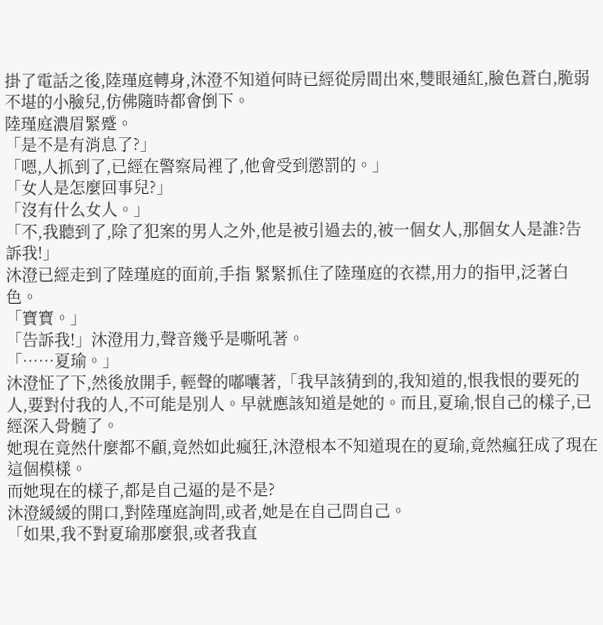掛了電話之後,陸瑾庭轉身,沐澄不知道何時已經從房間出來,雙眼通紅,臉色蒼白,脆弱不堪的小臉兒,仿佛隨時都會倒下。
陸瑾庭濃眉緊蹙。
「是不是有消息了?」
「嗯,人抓到了,已經在警察局裡了,他會受到懲罰的。」
「女人是怎麼回事兒?」
「沒有什么女人。」
「不,我聽到了,除了犯案的男人之外,他是被引過去的,被一個女人,那個女人是誰?告訴我!」
沐澄已經走到了陸瑾庭的面前,手指 緊緊抓住了陸瑾庭的衣襟,用力的指甲,泛著白色。
「寶寶。」
「告訴我!」沐澄用力,聲音幾乎是嘶吼著。
「……夏瑜。」
沐澄怔了下,然後放開手, 輕聲的嘟囔著,「我早該猜到的,我知道的,恨我恨的要死的人,要對付我的人,不可能是別人。早就應該知道是她的。而且,夏瑜,恨自己的樣子,已經深入骨髓了。
她現在竟然什麼都不顧,竟然如此瘋狂,沐澄根本不知道現在的夏瑜,竟然瘋狂成了現在這個模樣。
而她現在的樣子,都是自己逼的是不是?
沐澄緩緩的開口,對陸瑾庭詢問,或者,她是在自己問自己。
「如果,我不對夏瑜那麼狠,或者我直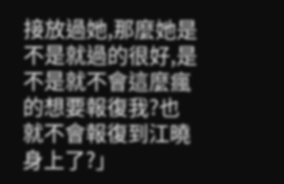接放過她,那麼她是不是就過的很好,是不是就不會這麼瘋的想要報復我?也就不會報復到江曉身上了?」